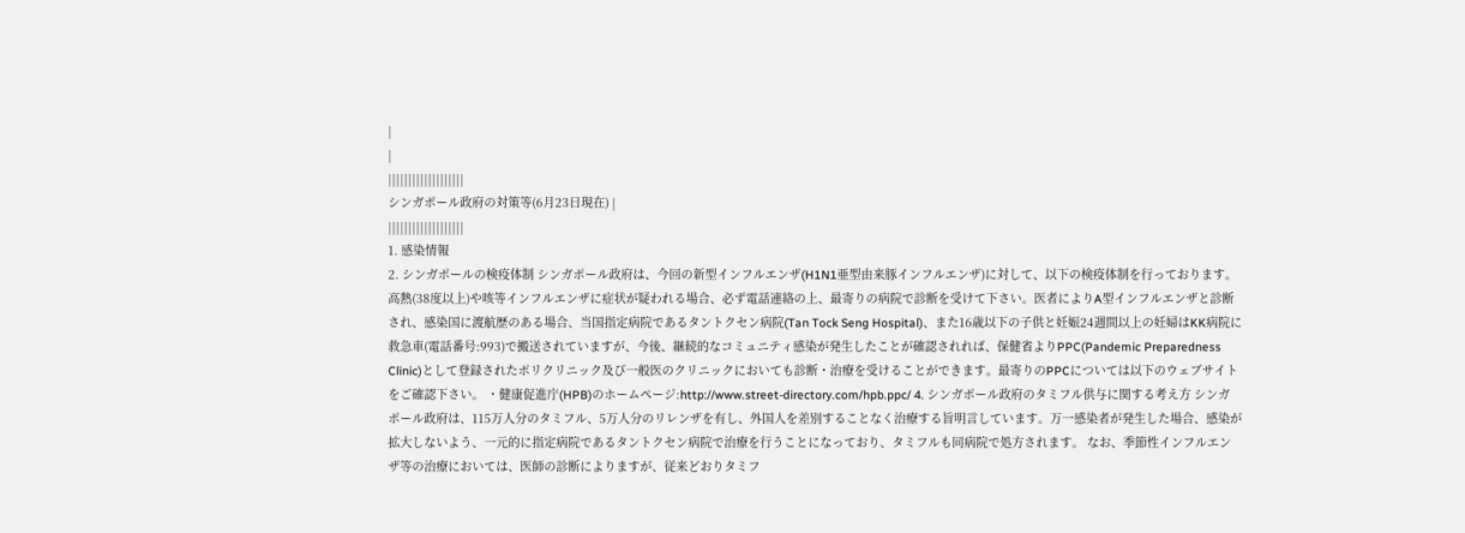|
|
|||||||||||||||||||
シンガポール政府の対策等(6月23日現在) |
|||||||||||||||||||
1. 感染情報
2. シンガポールの検疫体制 シンガポール政府は、今回の新型インフルエンザ(H1N1亜型由来豚インフルエンザ)に対して、以下の検疫体制を行っております。
高熱(38度以上)や咳等インフルエンザに症状が疑われる場合、必ず電話連絡の上、最寄りの病院で診断を受けて下さい。医者によりA型インフルエンザと診断され、感染国に渡航歴のある場合、当国指定病院であるタントクセン病院(Tan Tock Seng Hospital)、また16歳以下の子供と妊娠24週間以上の妊婦はKK病院に救急車(電話番号:993)で搬送されていますが、今後、継続的なコミュニティ感染が発生したことが確認されれば、保健省よりPPC(Pandemic Preparedness Clinic)として登録されたポリクリニック及び一般医のクリニックにおいても診断・治療を受けることができます。最寄りのPPCについては以下のウェブサイトをご確認下さい。 ・健康促進庁(HPB)のホームページ:http://www.street-directory.com/hpb.ppc/ 4. シンガポール政府のタミフル供与に関する考え方 シンガポール政府は、115万人分のタミフル、5万人分のリレンザを有し、外国人を差別することなく治療する旨明言しています。万一感染者が発生した場合、感染が拡大しないよう、一元的に指定病院であるタントクセン病院で治療を行うことになっており、タミフルも同病院で処方されます。 なお、季節性インフルエンザ等の治療においては、医師の診断によりますが、従来どおりタミフ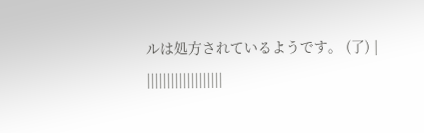ルは処方されているようです。 (了) |
|||||||||||||||||||